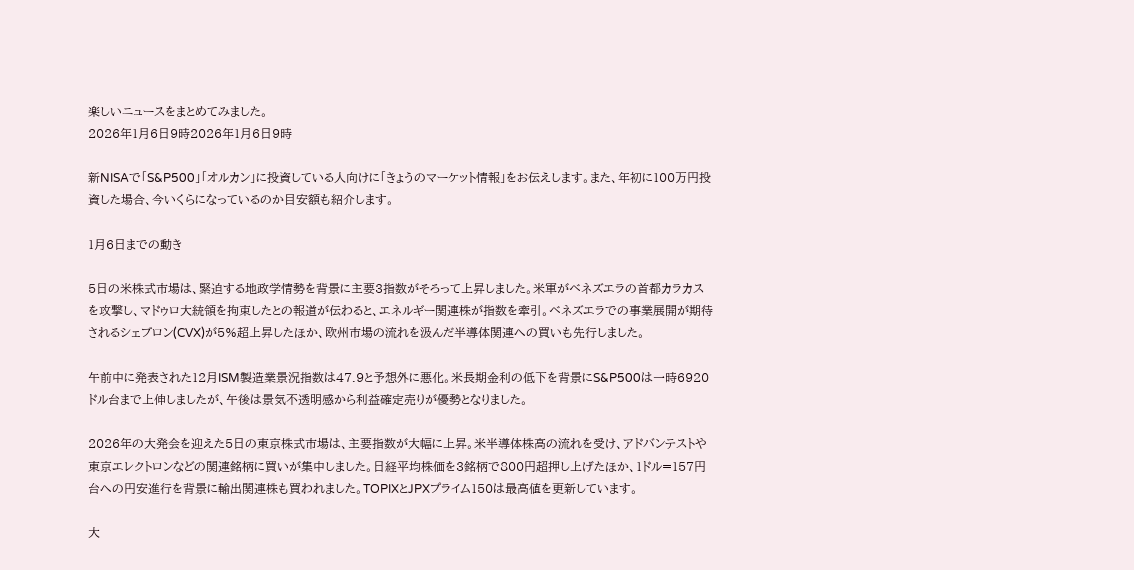楽しいニュースをまとめてみました。
2026年1月6日9時2026年1月6日9時

新NISAで「S&P500」「オルカン」に投資している人向けに「きょうのマーケット情報」をお伝えします。また、年初に100万円投資した場合、今いくらになっているのか目安額も紹介します。

1月6日までの動き

5日の米株式市場は、緊迫する地政学情勢を背景に主要3指数がそろって上昇しました。米軍がベネズエラの首都カラカスを攻撃し、マドゥロ大統領を拘束したとの報道が伝わると、エネルギー関連株が指数を牽引。ベネズエラでの事業展開が期待されるシェブロン(CVX)が5%超上昇したほか、欧州市場の流れを汲んだ半導体関連への買いも先行しました。

午前中に発表された12月ISM製造業景況指数は47.9と予想外に悪化。米長期金利の低下を背景にS&P500は一時6920ドル台まで上伸しましたが、午後は景気不透明感から利益確定売りが優勢となりました。

2026年の大発会を迎えた5日の東京株式市場は、主要指数が大幅に上昇。米半導体株高の流れを受け、アドバンテストや東京エレクトロンなどの関連銘柄に買いが集中しました。日経平均株価を3銘柄で800円超押し上げたほか、1ドル=157円台への円安進行を背景に輸出関連株も買われました。TOPIXとJPXプライム150は最高値を更新しています。

大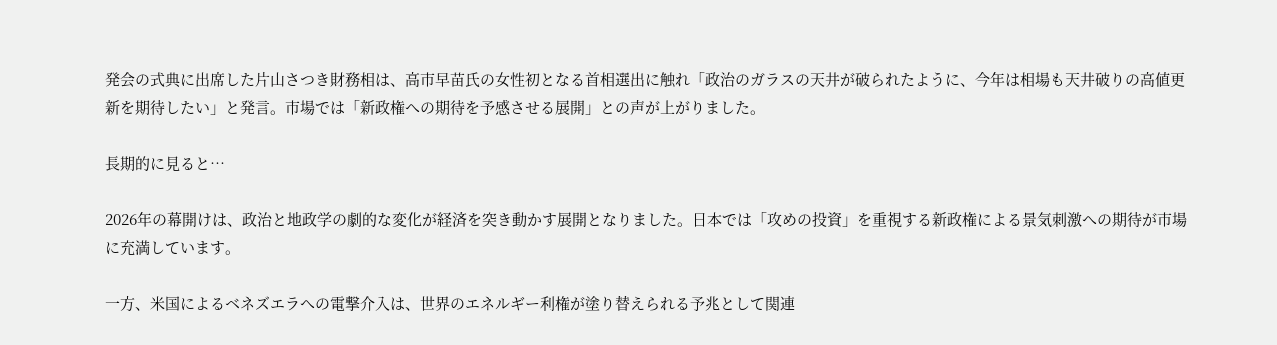発会の式典に出席した片山さつき財務相は、高市早苗氏の女性初となる首相選出に触れ「政治のガラスの天井が破られたように、今年は相場も天井破りの高値更新を期待したい」と発言。市場では「新政権への期待を予感させる展開」との声が上がりました。

長期的に見ると…

2026年の幕開けは、政治と地政学の劇的な変化が経済を突き動かす展開となりました。日本では「攻めの投資」を重視する新政権による景気刺激への期待が市場に充満しています。

一方、米国によるベネズエラへの電撃介入は、世界のエネルギー利権が塗り替えられる予兆として関連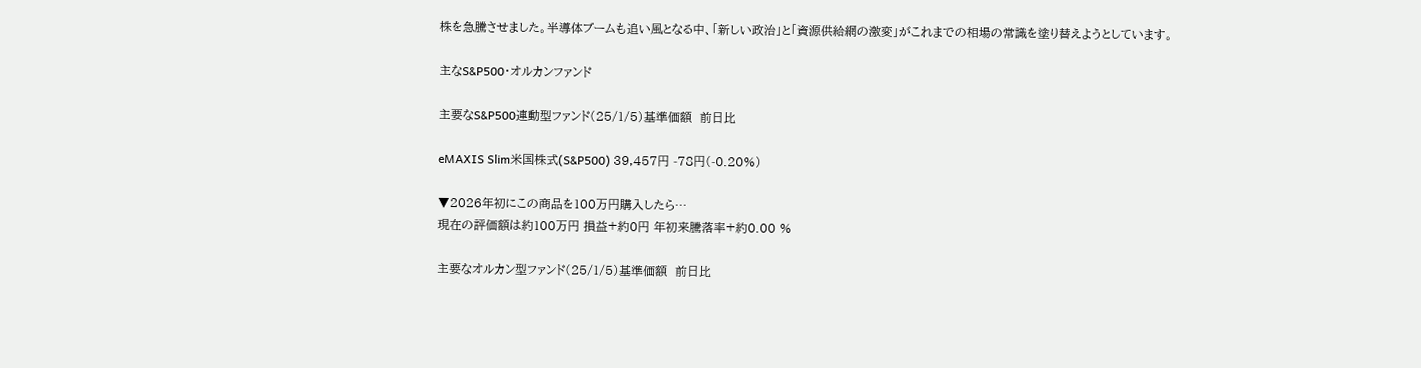株を急騰させました。半導体ブームも追い風となる中、「新しい政治」と「資源供給網の激変」がこれまでの相場の常識を塗り替えようとしています。

主なS&P500・オルカンファンド

主要なS&P500連動型ファンド(25/1/5)基準価額  前日比

eMAXIS Slim米国株式(S&P500) 39,457円 -78円(-0.20%)

▼2026年初にこの商品を100万円購入したら…
現在の評価額は約100万円 損益+約0円 年初来騰落率+約0.00 %

主要なオルカン型ファンド(25/1/5)基準価額  前日比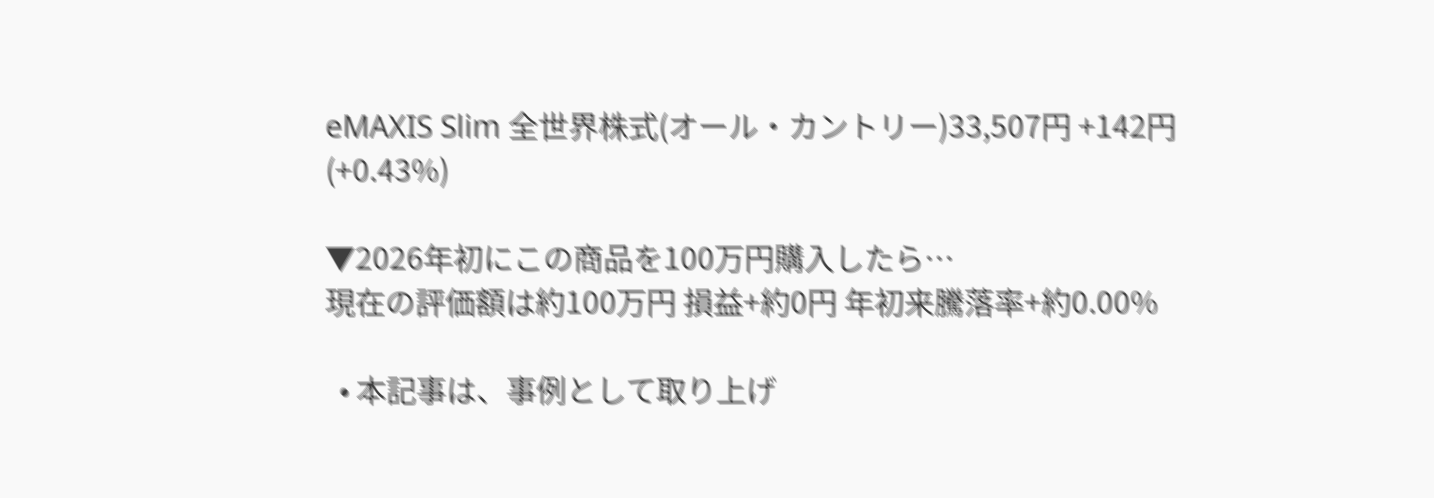eMAXIS Slim 全世界株式(オール・カントリー)33,507円 +142円(+0.43%)

▼2026年初にこの商品を100万円購入したら…
現在の評価額は約100万円 損益+約0円 年初来騰落率+約0.00%

  • 本記事は、事例として取り上げ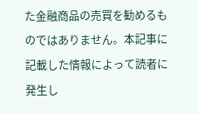た金融商品の売買を勧めるものではありません。本記事に記載した情報によって読者に発生し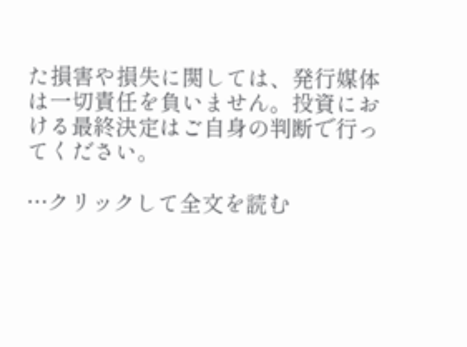た損害や損失に関しては、発行媒体は一切責任を負いません。投資における最終決定はご自身の判断で行ってください。

…クリックして全文を読む